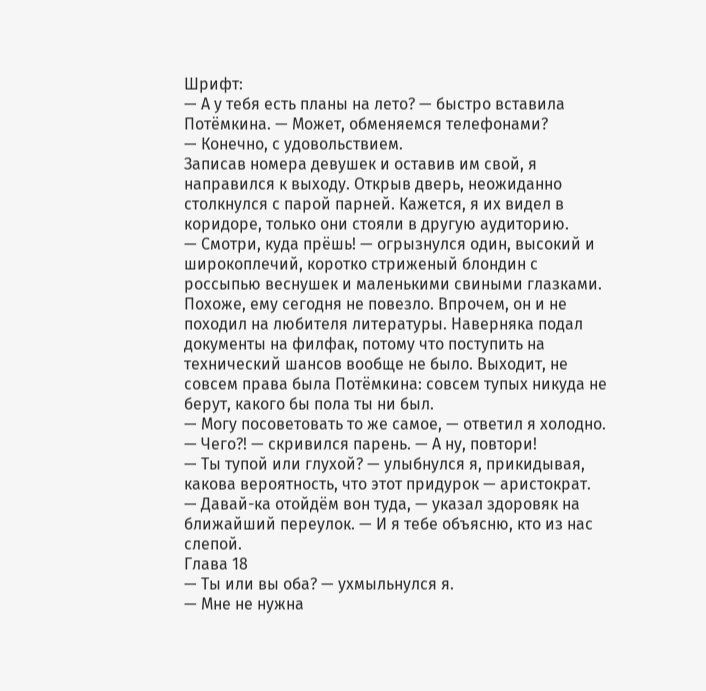Шрифт:
— А у тебя есть планы на лето? — быстро вставила Потёмкина. — Может, обменяемся телефонами?
— Конечно, с удовольствием.
Записав номера девушек и оставив им свой, я направился к выходу. Открыв дверь, неожиданно столкнулся с парой парней. Кажется, я их видел в коридоре, только они стояли в другую аудиторию.
— Смотри, куда прёшь! — огрызнулся один, высокий и широкоплечий, коротко стриженый блондин с россыпью веснушек и маленькими свиными глазками.
Похоже, ему сегодня не повезло. Впрочем, он и не походил на любителя литературы. Наверняка подал документы на филфак, потому что поступить на технический шансов вообще не было. Выходит, не совсем права была Потёмкина: совсем тупых никуда не берут, какого бы пола ты ни был.
— Могу посоветовать то же самое, — ответил я холодно.
— Чего?! — скривился парень. — А ну, повтори!
— Ты тупой или глухой? — улыбнулся я, прикидывая, какова вероятность, что этот придурок — аристократ.
— Давай-ка отойдём вон туда, — указал здоровяк на ближайший переулок. — И я тебе объясню, кто из нас слепой.
Глава 18
— Ты или вы оба? — ухмыльнулся я.
— Мне не нужна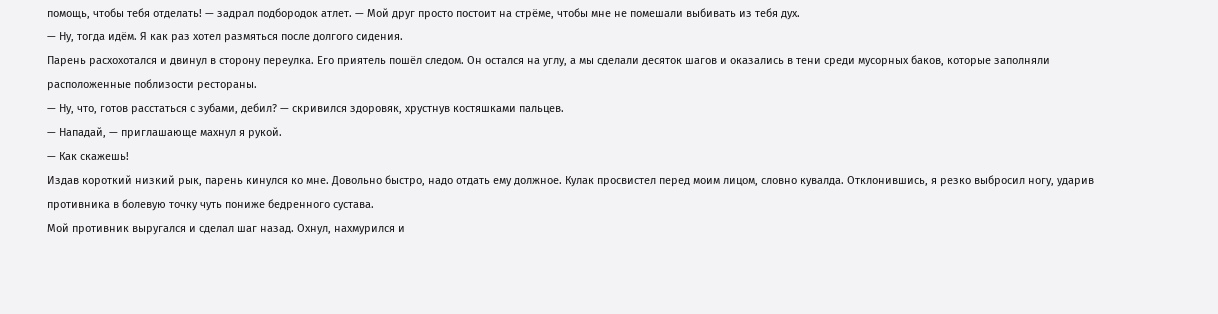помощь, чтобы тебя отделать! — задрал подбородок атлет. — Мой друг просто постоит на стрёме, чтобы мне не помешали выбивать из тебя дух.
— Ну, тогда идём. Я как раз хотел размяться после долгого сидения.
Парень расхохотался и двинул в сторону переулка. Его приятель пошёл следом. Он остался на углу, а мы сделали десяток шагов и оказались в тени среди мусорных баков, которые заполняли расположенные поблизости рестораны.
— Ну, что, готов расстаться с зубами, дебил? — скривился здоровяк, хрустнув костяшками пальцев.
— Нападай, — приглашающе махнул я рукой.
— Как скажешь!
Издав короткий низкий рык, парень кинулся ко мне. Довольно быстро, надо отдать ему должное. Кулак просвистел перед моим лицом, словно кувалда. Отклонившись, я резко выбросил ногу, ударив противника в болевую точку чуть пониже бедренного сустава.
Мой противник выругался и сделал шаг назад. Охнул, нахмурился и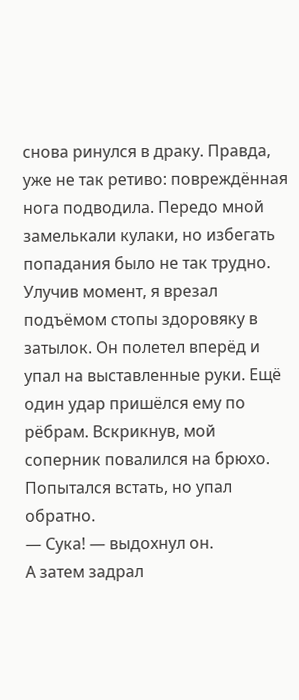снова ринулся в драку. Правда, уже не так ретиво: повреждённая нога подводила. Передо мной замелькали кулаки, но избегать попадания было не так трудно. Улучив момент, я врезал подъёмом стопы здоровяку в затылок. Он полетел вперёд и упал на выставленные руки. Ещё один удар пришёлся ему по рёбрам. Вскрикнув, мой соперник повалился на брюхо. Попытался встать, но упал обратно.
— Сука! — выдохнул он.
А затем задрал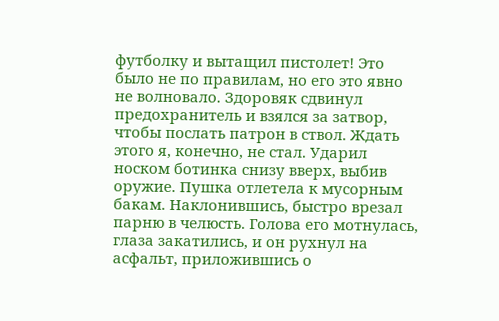футболку и вытащил пистолет! Это было не по правилам, но его это явно не волновало. Здоровяк сдвинул предохранитель и взялся за затвор, чтобы послать патрон в ствол. Ждать этого я, конечно, не стал. Ударил носком ботинка снизу вверх, выбив оружие. Пушка отлетела к мусорным бакам. Наклонившись, быстро врезал парню в челюсть. Голова его мотнулась, глаза закатились, и он рухнул на асфальт, приложившись о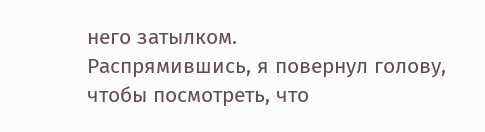него затылком.
Распрямившись, я повернул голову, чтобы посмотреть, что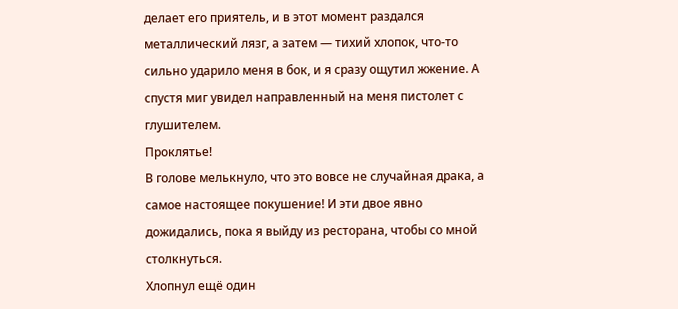делает его приятель, и в этот момент раздался металлический лязг, а затем — тихий хлопок, что-то сильно ударило меня в бок, и я сразу ощутил жжение. А спустя миг увидел направленный на меня пистолет с глушителем.
Проклятье!
В голове мелькнуло, что это вовсе не случайная драка, а самое настоящее покушение! И эти двое явно дожидались, пока я выйду из ресторана, чтобы со мной столкнуться.
Хлопнул ещё один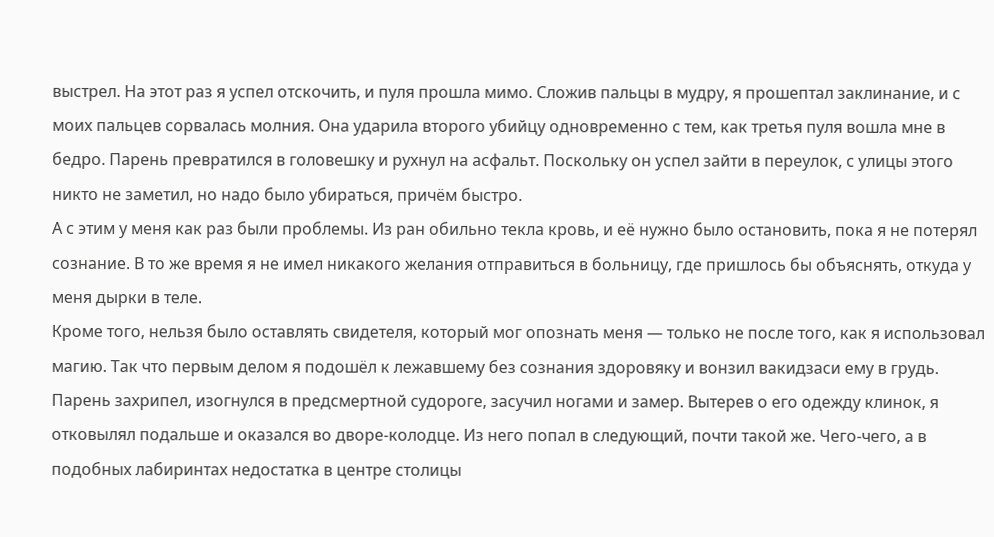выстрел. На этот раз я успел отскочить, и пуля прошла мимо. Сложив пальцы в мудру, я прошептал заклинание, и с моих пальцев сорвалась молния. Она ударила второго убийцу одновременно с тем, как третья пуля вошла мне в бедро. Парень превратился в головешку и рухнул на асфальт. Поскольку он успел зайти в переулок, с улицы этого никто не заметил, но надо было убираться, причём быстро.
А с этим у меня как раз были проблемы. Из ран обильно текла кровь, и её нужно было остановить, пока я не потерял сознание. В то же время я не имел никакого желания отправиться в больницу, где пришлось бы объяснять, откуда у меня дырки в теле.
Кроме того, нельзя было оставлять свидетеля, который мог опознать меня — только не после того, как я использовал магию. Так что первым делом я подошёл к лежавшему без сознания здоровяку и вонзил вакидзаси ему в грудь. Парень захрипел, изогнулся в предсмертной судороге, засучил ногами и замер. Вытерев о его одежду клинок, я отковылял подальше и оказался во дворе-колодце. Из него попал в следующий, почти такой же. Чего-чего, а в подобных лабиринтах недостатка в центре столицы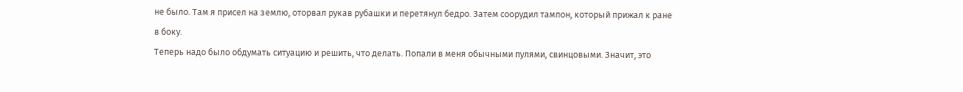не было. Там я присел на землю, оторвал рукав рубашки и перетянул бедро. Затем соорудил тампон, который прижал к ране в боку.
Теперь надо было обдумать ситуацию и решить, что делать. Попали в меня обычными пулями, свинцовыми. Значит, это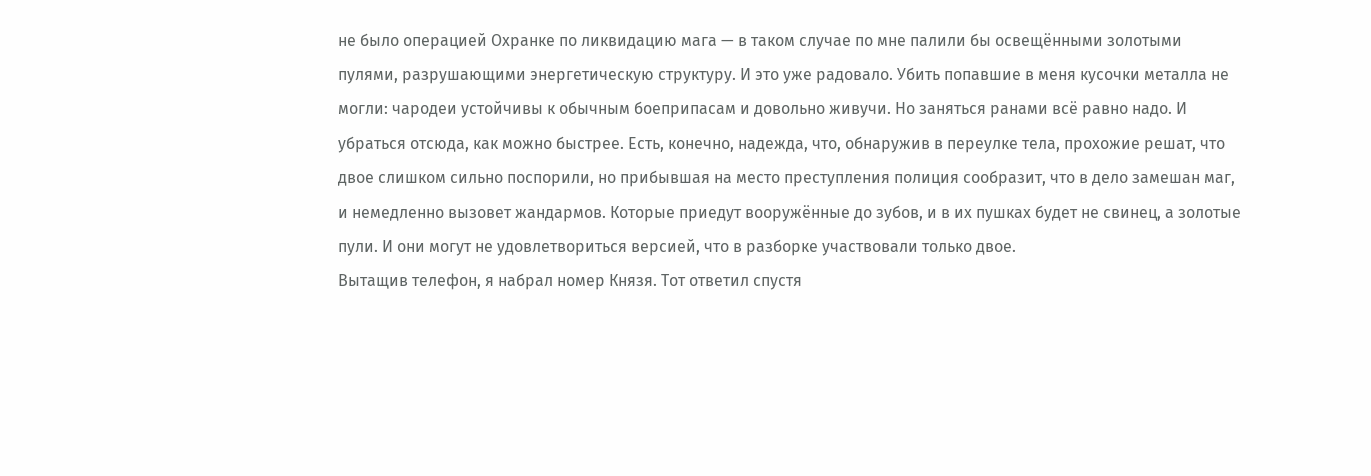не было операцией Охранке по ликвидацию мага — в таком случае по мне палили бы освещёнными золотыми пулями, разрушающими энергетическую структуру. И это уже радовало. Убить попавшие в меня кусочки металла не могли: чародеи устойчивы к обычным боеприпасам и довольно живучи. Но заняться ранами всё равно надо. И убраться отсюда, как можно быстрее. Есть, конечно, надежда, что, обнаружив в переулке тела, прохожие решат, что двое слишком сильно поспорили, но прибывшая на место преступления полиция сообразит, что в дело замешан маг, и немедленно вызовет жандармов. Которые приедут вооружённые до зубов, и в их пушках будет не свинец, а золотые пули. И они могут не удовлетвориться версией, что в разборке участвовали только двое.
Вытащив телефон, я набрал номер Князя. Тот ответил спустя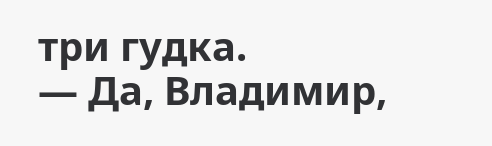три гудка.
— Да, Владимир,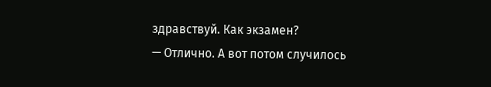здравствуй. Как экзамен?
— Отлично. А вот потом случилось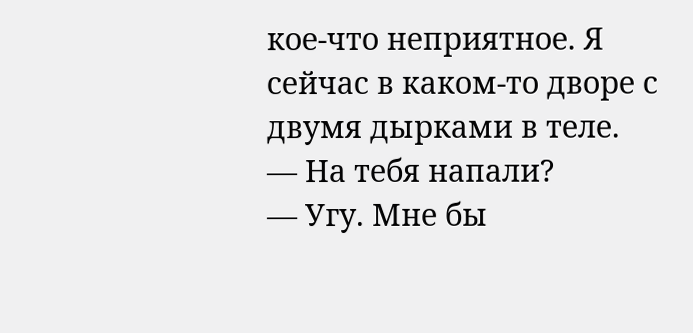кое-что неприятное. Я сейчас в каком-то дворе с двумя дырками в теле.
— На тебя напали?
— Угу. Мне бы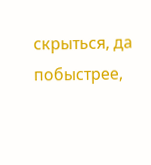скрыться, да побыстрее,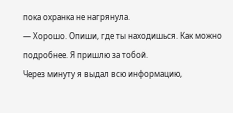пока охранка не нагрянула.
— Хорошо. Опиши, где ты находишься. Как можно подробнее. Я пришлю за тобой.
Через минуту я выдал всю информацию,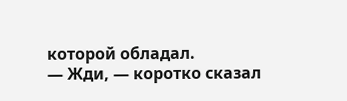которой обладал.
— Жди, — коротко сказал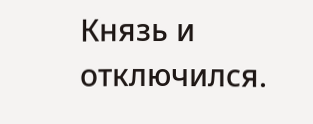Князь и отключился.